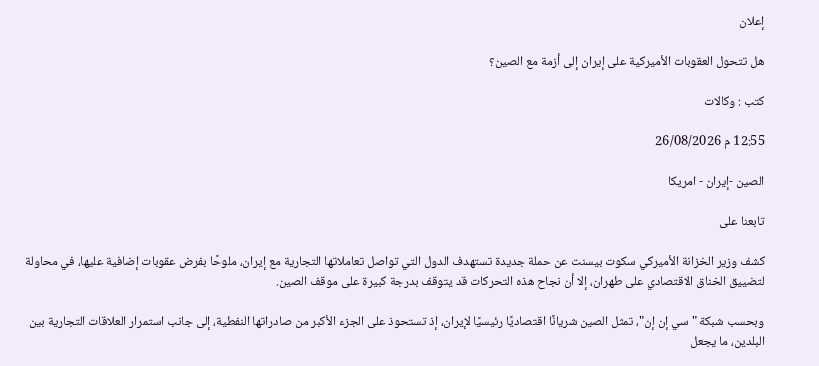إعلان

هل تتحول العقوبات الأميركية على إيران إلى أزمة مع الصين؟

كتب : وكالات

12:55 م 26/08/2026

الصين -إيران - امريكا

تابعنا على

كشف وزير الخزانة الأميركي سكوت بيسنت عن حملة جديدة تستهدف الدول التي تواصل تعاملاتها التجارية مع إيران، ملوحًا بفرض عقوبات إضافية عليها، في محاولة لتضييق الخناق الاقتصادي على طهران، إلا أن نجاح هذه التحركات قد يتوقف بدرجة كبيرة على موقف الصين.

وبحسب شبكة "سي إن إن"، تمثل الصين شريانًا اقتصاديًا رئيسيًا لإيران، إذ تستحوذ على الجزء الأكبر من صادراتها النفطية، إلى جانب استمرار العلاقات التجارية بين البلدين، ما يجعل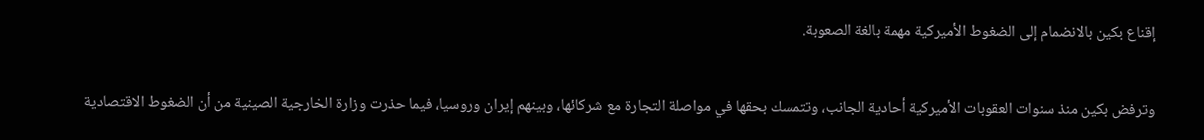إقناع بكين بالانضمام إلى الضغوط الأميركية مهمة بالغة الصعوبة.

وترفض بكين منذ سنوات العقوبات الأميركية أحادية الجانب، وتتمسك بحقها في مواصلة التجارة مع شركائها، وبينهم إيران وروسيا، فيما حذرت وزارة الخارجية الصينية من أن الضغوط الاقتصادية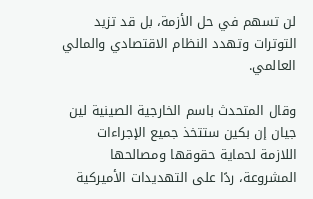لن تسهم في حل الأزمة، بل قد تزيد التوترات وتهدد النظام الاقتصادي والمالي العالمي.

وقال المتحدث باسم الخارجية الصينية لين جيان إن بكين ستتخذ جميع الإجراءات اللازمة لحماية حقوقها ومصالحها المشروعة، ردًا على التهديدات الأميركية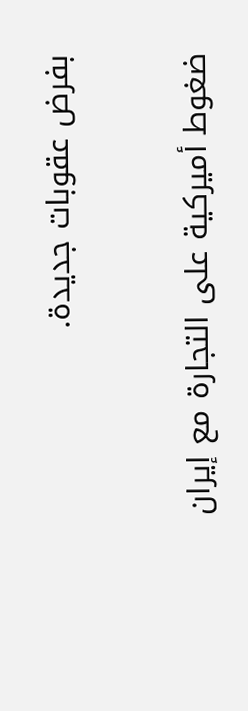بفرض عقوبات جديدة.

ضغوط أميركية على التجارة مع إيران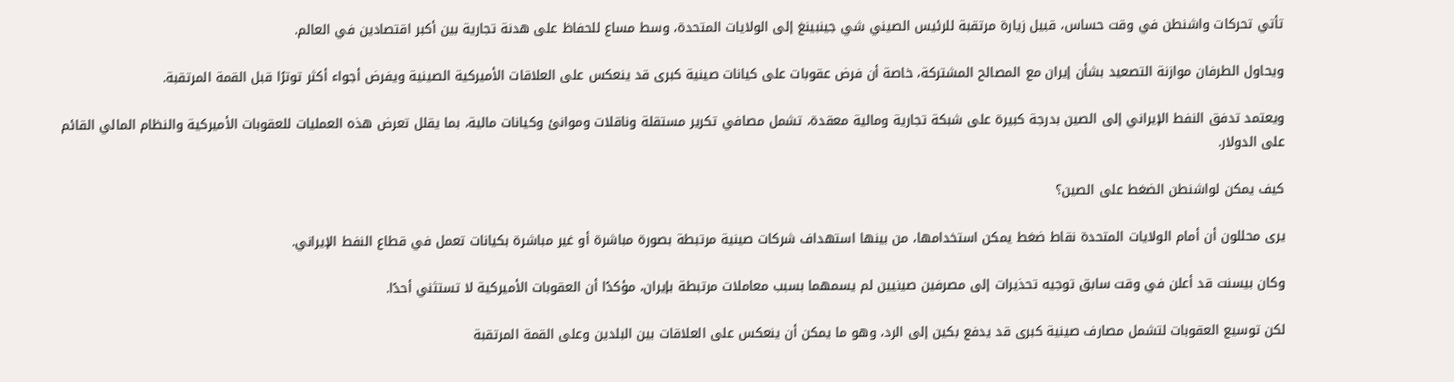تأتي تحركات واشنطن في وقت حساس، قبيل زيارة مرتقبة للرئيس الصيني شي جينبينغ إلى الولايات المتحدة، وسط مساع للحفاظ على هدنة تجارية بين أكبر اقتصادين في العالم.

ويحاول الطرفان موازنة التصعيد بشأن إيران مع المصالح المشتركة، خاصة أن فرض عقوبات على كيانات صينية كبرى قد ينعكس على العلاقات الأميركية الصينية ويفرض أجواء أكثر توترًا قبل القمة المرتقبة.

ويعتمد تدفق النفط الإيراني إلى الصين بدرجة كبيرة على شبكة تجارية ومالية معقدة، تشمل مصافي تكرير مستقلة وناقلات وموانئ وكيانات مالية، بما يقلل تعرض هذه العمليات للعقوبات الأميركية والنظام المالي القائم على الدولار.

كيف يمكن لواشنطن الضغط على الصين؟

يرى محللون أن أمام الولايات المتحدة نقاط ضغط يمكن استخدامها، من بينها استهداف شركات صينية مرتبطة بصورة مباشرة أو غير مباشرة بكيانات تعمل في قطاع النفط الإيراني.

وكان بيسنت قد أعلن في وقت سابق توجيه تحذيرات إلى مصرفين صينيين لم يسمهما بسبب معاملات مرتبطة بإيران، مؤكدًا أن العقوبات الأميركية لا تستثني أحدًا.

لكن توسيع العقوبات لتشمل مصارف صينية كبرى قد يدفع بكين إلى الرد، وهو ما يمكن أن ينعكس على العلاقات بين البلدين وعلى القمة المرتقبة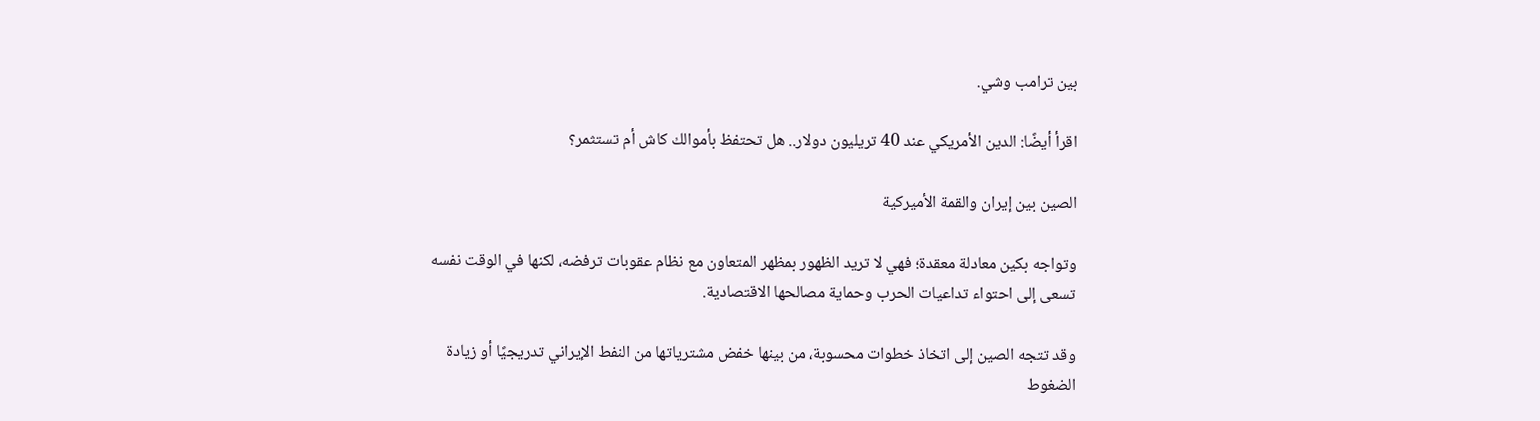بين ترامب وشي.

اقرأ أيضًا: الدين الأمريكي عند 40 تريليون دولار.. هل تحتفظ بأموالك كاش أم تستثمر؟

الصين بين إيران والقمة الأميركية

وتواجه بكين معادلة معقدة؛ فهي لا تريد الظهور بمظهر المتعاون مع نظام عقوبات ترفضه، لكنها في الوقت نفسه تسعى إلى احتواء تداعيات الحرب وحماية مصالحها الاقتصادية.

وقد تتجه الصين إلى اتخاذ خطوات محسوبة، من بينها خفض مشترياتها من النفط الإيراني تدريجيًا أو زيادة الضغوط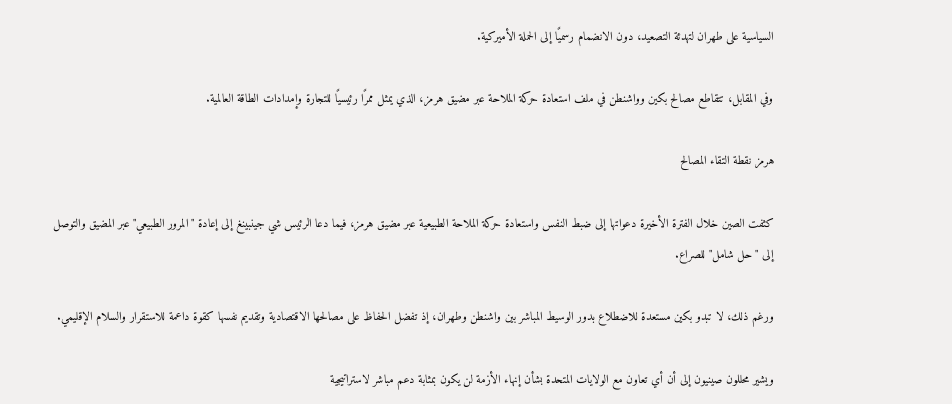السياسية على طهران لتهدئة التصعيد، دون الانضمام رسميًا إلى الحملة الأميركية.

وفي المقابل، تتقاطع مصالح بكين وواشنطن في ملف استعادة حركة الملاحة عبر مضيق هرمز، الذي يمثل ممرًا رئيسيًا للتجارة وإمدادات الطاقة العالمية.

هرمز نقطة التقاء المصالح

كثفت الصين خلال الفترة الأخيرة دعواتها إلى ضبط النفس واستعادة حركة الملاحة الطبيعية عبر مضيق هرمز، فيما دعا الرئيس شي جينبينغ إلى إعادة "المرور الطبيعي" عبر المضيق والتوصل إلى "حل شامل" للصراع.

ورغم ذلك، لا تبدو بكين مستعدة للاضطلاع بدور الوسيط المباشر بين واشنطن وطهران، إذ تفضل الحفاظ على مصالحها الاقتصادية وتقديم نفسها كقوة داعمة للاستقرار والسلام الإقليمي.

ويشير محللون صينيون إلى أن أي تعاون مع الولايات المتحدة بشأن إنهاء الأزمة لن يكون بمثابة دعم مباشر لاستراتيجية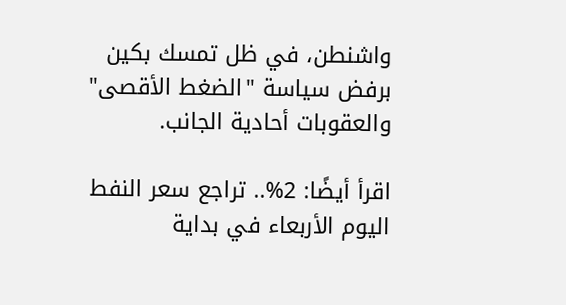واشنطن، في ظل تمسك بكين برفض سياسة "الضغط الأقصى" والعقوبات أحادية الجانب.

اقرأ أيضًا: 2%.. تراجع سعر النفط اليوم الأربعاء في بداية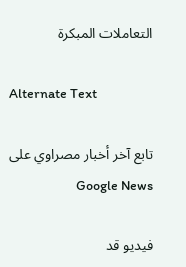التعاملات المبكرة

Alternate Text

تابع آخر أخبار مصراوي على Google News

فيديو قد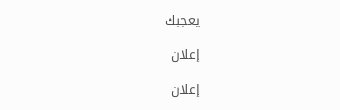يعجبك

إعلان

إعلان